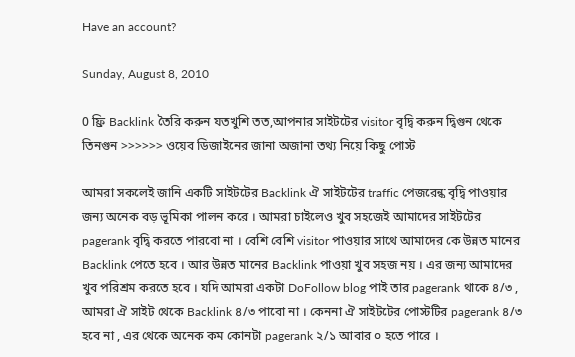Have an account?

Sunday, August 8, 2010

0 ফ্রি Backlink তৈরি করুন যতখুশি তত,আপনার সাইটটের visitor বৃদ্বি করুন দ্বিগুন থেকে তিনগুন >>>>>> ওয়েব ডিজাইনের জানা অজানা তথ্য নিয়ে কিছু পোস্ট

আমরা সকলেই জানি একটি সাইটটের Backlink ঐ সাইটটের traffic পেজরেন্ক বৃদ্বি পাওয়ার জন্য অনেক বড় ভূমিকা পালন করে । আমরা চাইলেও খুব সহজেই আমাদের সাইটটের pagerank বৃদ্বি করতে পারবো না । বেশি বেশি visitor পাওয়ার সাথে আমাদের কে উন্নত মানের Backlink পেতে হবে । আর উন্নত মানের Backlink পাওয়া খুব সহজ নয় । এর জন্য আমাদের খুব পরিশ্রম করতে হবে । যদি আমরা একটা DoFollow blog পাই তার pagerank থাকে ৪/৩ , আমরা ঐ সাইট থেকে Backlink ৪/৩ পাবো না । কেননা ঐ সাইটটের পোস্টটির pagerank ৪/৩ হবে না , এর থেকে অনেক কম কোনটা pagerank ২/১ আবার ০ হতে পারে ।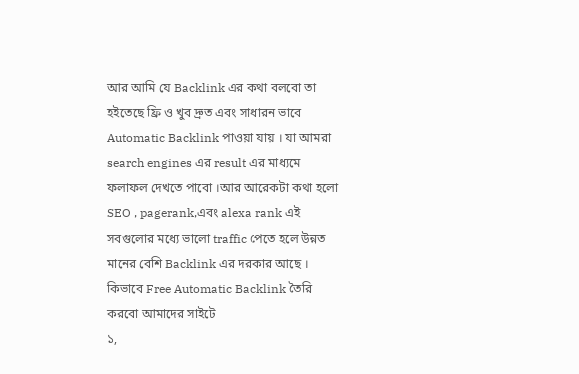আর আমি যে Backlink এর কথা বলবো তা হইতেছে ফ্রি ও খুব দ্রুত এবং সাধারন ভাবে Automatic Backlink পাওয়া যায় । যা আমরা search engines এর result এর মাধ্যমে ফলাফল দেখতে পাবো ।আর আরেকটা কথা হলো SEO , pagerank,এবং alexa rank এই সবগুলোর মধ্যে ভালো traffic পেতে হলে উন্নত মানের বেশি Backlink এর দরকার আছে ।
কিভাবে Free Automatic Backlink তৈরি করবো আমাদের সাইটে
১,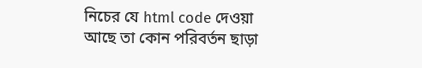নিচের যে html code দেওয়া আছে তা কোন পরিবর্তন ছাড়া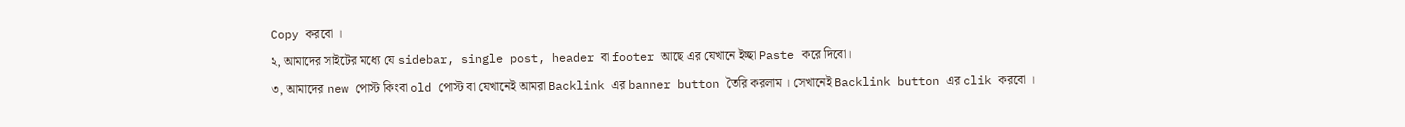Copy করবো ।
২, আমাদের সাইটের মধ্যে যে sidebar, single post, header বা footer আছে এর যেখানে ইচ্ছা Paste করে দিবো।
৩, আমাদের new পোস্ট কিংবা old পোস্ট বা যেখানেই আমরা Backlink এর banner button তৈরি করলাম । সেখানেই Backlink button এর clik করবো ।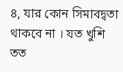৪, যার কোন সিমাবদ্বতা থাকবে না । যত খুশি তত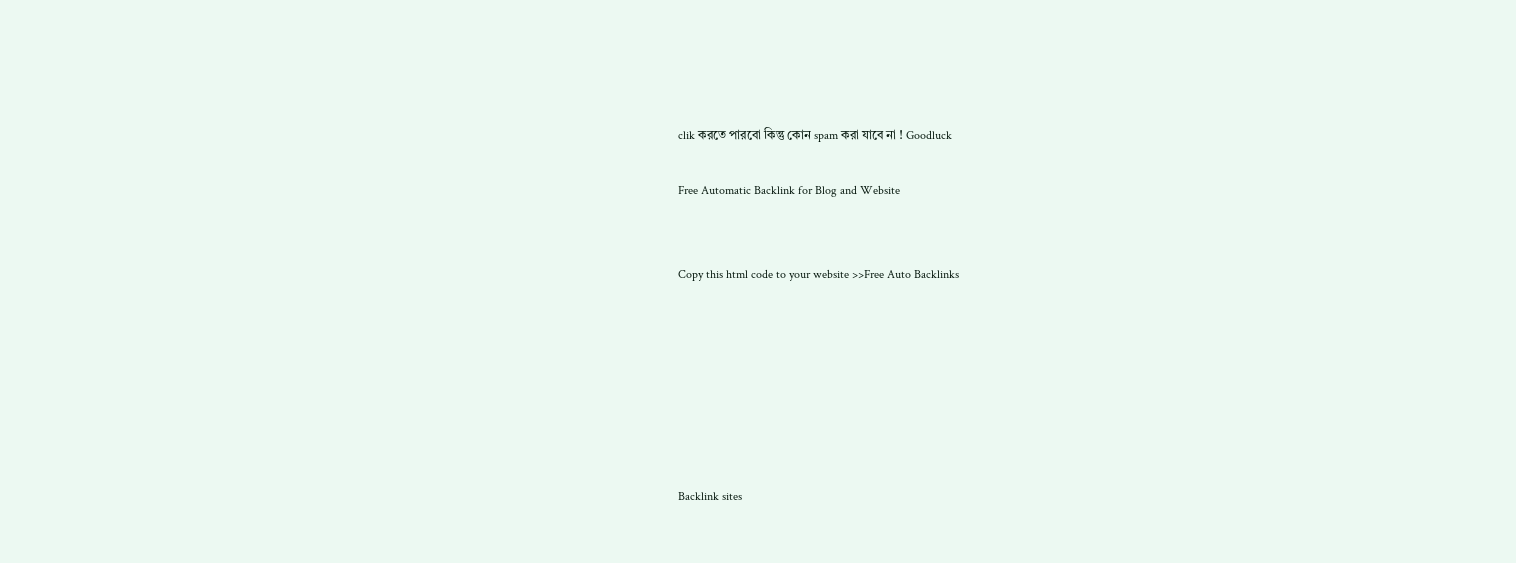clik করতে পারবো কিন্তু কোন spam করা যাবে না ! Goodluck

Free Automatic Backlink for Blog and Website


Copy this html code to your website >>Free Auto Backlinks







Backlink sites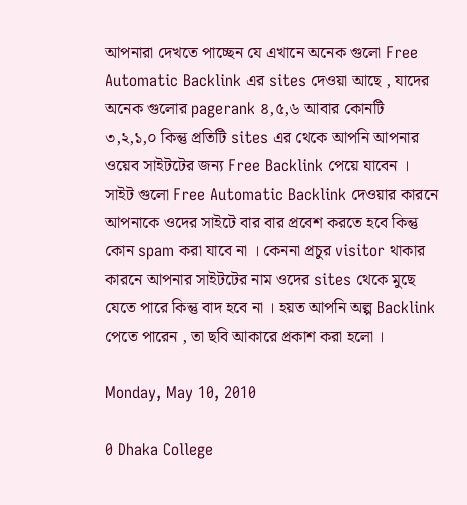আপনারা দেখতে পাচ্ছেন যে এখানে অনেক গুলো Free Automatic Backlink এর sites দেওয়া আছে , যাদের অনেক গুলোর pagerank ৪,৫,৬ আবার কোনটি ৩,২,১,০ কিন্তু প্রতিটি sites এর থেকে আপনি আপনার ওয়েব সাইটটের জন্য Free Backlink পেয়ে যাবেন । সাইট গুলো Free Automatic Backlink দেওয়ার কারনে আপনাকে ওদের সাইটে বার বার প্রবেশ করতে হবে কিন্তু কোন spam করা যাবে না । কেননা প্রচুর visitor থাকার কারনে আপনার সাইটটের নাম ওদের sites থেকে মুছে যেতে পারে কিন্তু বাদ হবে না । হয়ত আপনি অল্প Backlink পেতে পারেন , তা ছবি আকারে প্রকাশ করা হলো ।

Monday, May 10, 2010

0 Dhaka College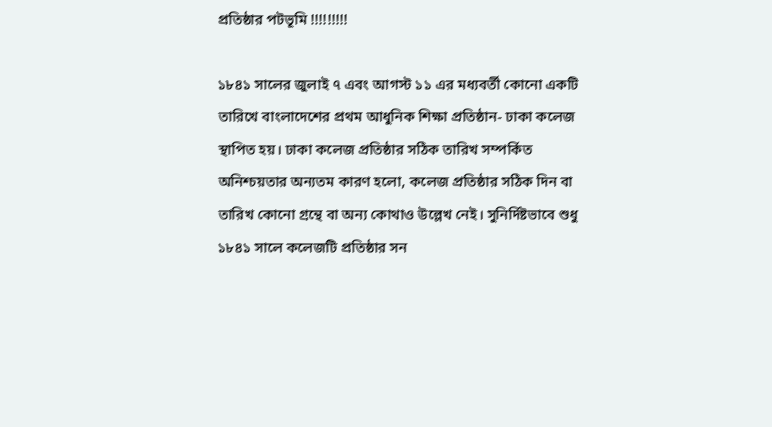প্রতিষ্ঠার পটভূমি !!!!!!!!!

১৮৪১ সালের জুলাই ৭ এবং আগস্ট ১১ এর মধ্যবর্তী কোনো একটি তারিখে বাংলাদেশের প্রথম আধুনিক শিক্ষা প্রতিষ্ঠান- ঢাকা কলেজ স্থাপিত হয়। ঢাকা কলেজ প্রতিষ্ঠার সঠিক তারিখ সম্পর্কিত অনিশ্চয়তার অন্যতম কারণ হলো, কলেজ প্রতিষ্ঠার সঠিক দিন বা তারিখ কোনো গ্রন্থে বা অন্য কোথাও উল্লেখ নেই। সুনির্দিষ্টভাবে শুধু ১৮৪১ সালে কলেজটি প্রতিষ্ঠার সন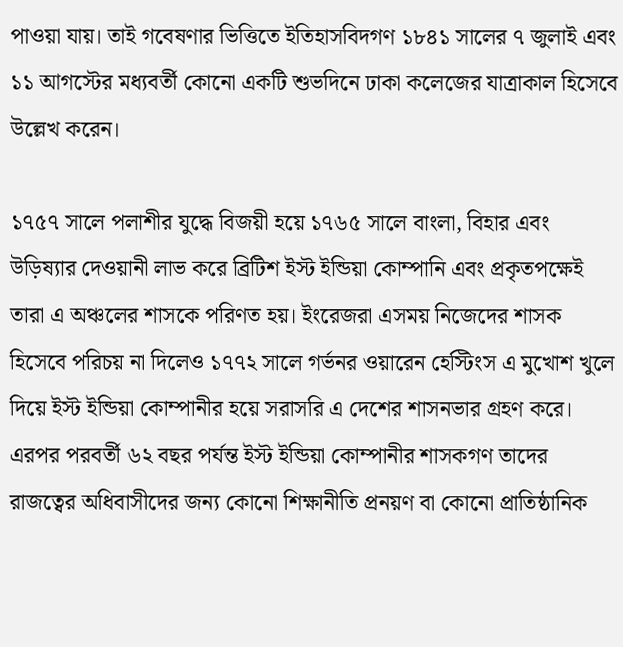পাওয়া যায়। তাই গবেষণার ভিত্তিতে ইতিহাসবিদগণ ১৮৪১ সালের ৭ জুলাই এবং ১১ আগস্টের মধ্যবর্তী কোনো একটি শুভদিনে ঢাকা কলেজের যাত্রাকাল হিসেবে উল্লেখ করেন।

১৭৫৭ সালে পলাশীর যুদ্ধে বিজয়ী হয়ে ১৭৬৫ সালে বাংলা, বিহার এবং উড়িষ্যার দেওয়ানী লাভ করে ব্রিটিশ ইস্ট ইন্ডিয়া কোম্পানি এবং প্রকৃতপক্ষেই তারা এ অঞ্চলের শাসকে পরিণত হয়। ইংরেজরা এসময় নিজেদের শাসক হিসেবে পরিচয় না দিলেও ১৭৭২ সালে গর্ভনর ওয়ারেন হেস্টিংস এ মুখোশ খুলে দিয়ে ইস্ট ইন্ডিয়া কোম্পানীর হয়ে সরাসরি এ দেশের শাসনভার গ্রহণ করে। এরপর পরবর্তী ৬২ বছর পর্যন্ত ইস্ট ইন্ডিয়া কোম্পানীর শাসকগণ তাদের রাজত্বের অধিবাসীদের জন্য কোনো শিক্ষানীতি প্রনয়ণ বা কোনো প্রাতিষ্ঠানিক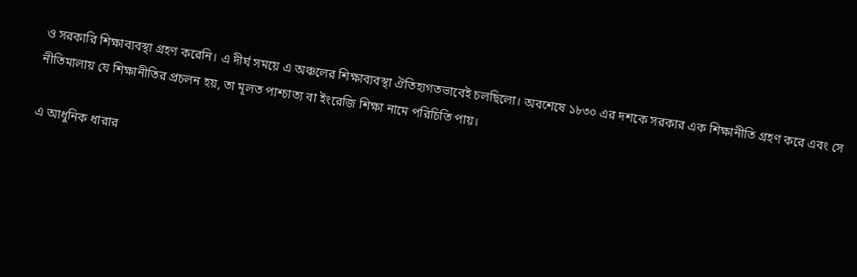ও সরকারি শিক্ষাব্যবস্থা গ্রহণ করেনি। এ দীর্ঘ সময়ে এ অঞ্চলের শিক্ষাব্যবস্থা ঐতিহ্যগতভাবেই চলছিলো। অবশেষে ১৮৩০ এর দশকে সরকার এক শিক্ষানীতি গ্রহণ করে এবং সে নীতিমালায় যে শিক্ষানীতির প্রচলন হয়, তা মূলত পাশ্চাত্য বা ইংরেজি শিক্ষা নামে পরিচিতি পায়।

এ আধুনিক ধারার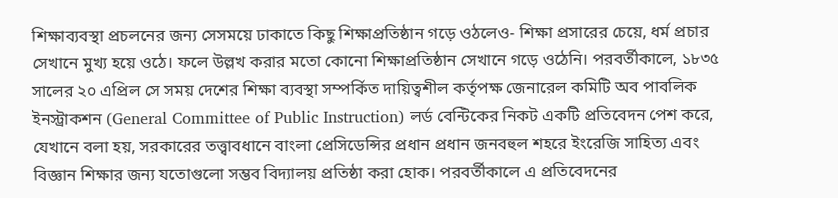শিক্ষাব্যবস্থা প্রচলনের জন্য সেসময়ে ঢাকাতে কিছু শিক্ষাপ্রতিষ্ঠান গড়ে ওঠলেও- শিক্ষা প্রসারের চেয়ে, ধর্ম প্রচার সেখানে মুখ্য হয়ে ওঠে। ফলে উল্লখ করার মতো কোনো শিক্ষাপ্রতিষ্ঠান সেখানে গড়ে ওঠেনি। পরবর্তীকালে, ১৮৩৫ সালের ২০ এপ্রিল সে সময় দেশের শিক্ষা ব্যবস্থা সম্পর্কিত দায়িত্বশীল কর্তৃপক্ষ জেনারেল কমিটি অব পাবলিক ইনস্ট্রাকশন (General Committee of Public Instruction) লর্ড বেন্টিকের নিকট একটি প্রতিবেদন পেশ করে, যেখানে বলা হয়, সরকারের তত্ত্বাবধানে বাংলা প্রেসিডেন্সির প্রধান প্রধান জনবহুল শহরে ইংরেজি সাহিত্য এবং বিজ্ঞান শিক্ষার জন্য যতোগুলো সম্ভব বিদ্যালয় প্রতিষ্ঠা করা হোক। পরবর্তীকালে এ প্রতিবেদনের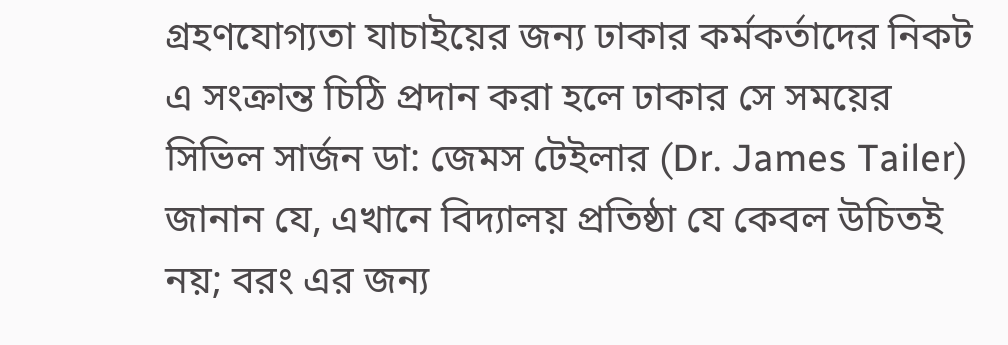গ্রহণযোগ্যতা যাচাইয়ের জন্য ঢাকার কর্মকর্তাদের নিকট এ সংক্রান্ত চিঠি প্রদান করা হলে ঢাকার সে সময়ের সিভিল সার্জন ডা: জেমস টেইলার (Dr. James Tailer) জানান যে, এখানে বিদ্যালয় প্রতিষ্ঠা যে কেবল উচিতই নয়; বরং এর জন্য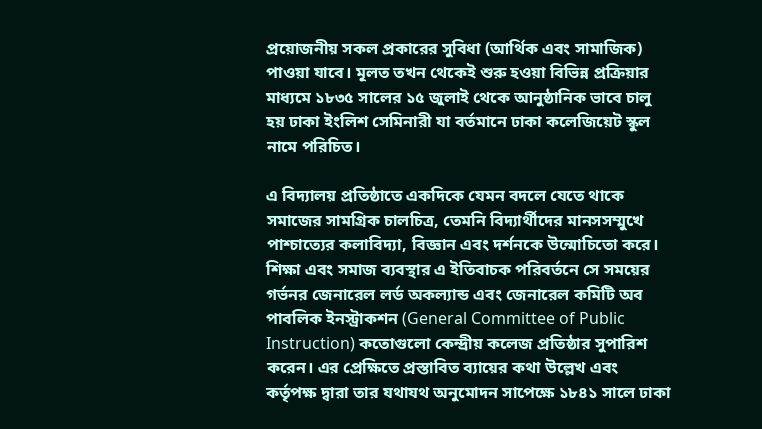প্রয়োজনীয় সকল প্রকারের সুবিধা (আর্থিক এবং সামাজিক) পাওয়া যাবে। মূলত তখন থেকেই শুরু হওয়া বিভিন্ন প্রক্রিয়ার মাধ্যমে ১৮৩৫ সালের ১৫ জুলাই থেকে আনুষ্ঠানিক ভাবে চালু হয় ঢাকা ইংলিশ সেমিনারী যা বর্তমানে ঢাকা কলেজিয়েট স্কুল নামে পরিচিত।

এ বিদ্যালয় প্রতিষ্ঠাতে একদিকে যেমন বদলে যেতে থাকে সমাজের সামগ্রিক চালচিত্র, তেমনি বিদ্যার্থীদের মানসসম্মুখে পাশ্চাত্যের কলাবিদ্যা, বিজ্ঞান এবং দর্শনকে উন্মোচিতো করে। শিক্ষা এবং সমাজ ব্যবস্থার এ ইতিবাচক পরিবর্তনে সে সময়ের গর্ভনর জেনারেল লর্ড অকল্যান্ড এবং জেনারেল কমিটি অব পাবলিক ইনস্ট্রাকশন (General Committee of Public Instruction) কতোগুলো কেন্দ্রীয় কলেজ প্রতিষ্ঠার সুপারিশ করেন। এর প্রেক্ষিতে প্রস্তাবিত ব্যায়ের কথা উল্লেখ এবং কর্তৃপক্ষ দ্বারা তার যথাযথ অনুমোদন সাপেক্ষে ১৮৪১ সালে ঢাকা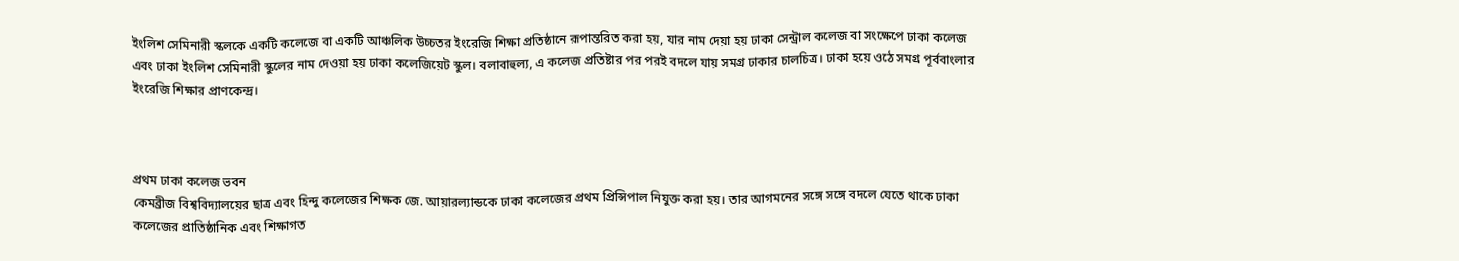ইংলিশ সেমিনারী স্কলকে একটি কলেজে বা একটি আঞ্চলিক উচ্চতর ইংরেজি শিক্ষা প্রতিষ্ঠানে রূপান্তরিত করা হয়, যার নাম দেয়া হয় ঢাকা সেন্ট্রাল কলেজ বা সংক্ষেপে ঢাকা কলেজ এবং ঢাকা ইংলিশ সেমিনারী স্কুলের নাম দেওয়া হয় ঢাকা কলেজিয়েট স্কুল। বলাবাহুল্য, এ কলেজ প্রতিষ্টার পর পরই বদলে যায় সমগ্র ঢাকার চালচিত্র। ঢাকা হয়ে ওঠে সমগ্র পূর্ববাংলার ইংরেজি শিক্ষার প্রাণকেন্দ্র।



প্রথম ঢাকা কলেজ ভবন
কেমব্রীজ বিশ্ববিদ্যালয়ের ছাত্র এবং হিন্দু কলেজের শিক্ষক জে. আয়ারল্যান্ডকে ঢাকা কলেজের প্রথম প্রিন্সিপাল নিযুক্ত করা হয়। তার আগমনের সঙ্গে সঙ্গে বদলে যেতে থাকে ঢাকা কলেজের প্রাতিষ্ঠানিক এবং শিক্ষাগত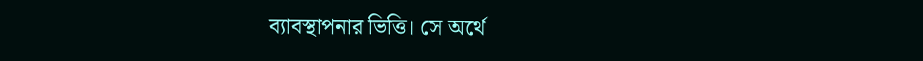ব্যাবস্থাপনার ভিত্তি। সে অর্থে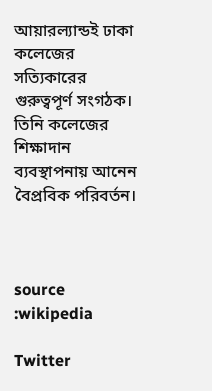আয়ারল্যান্ডই ঢাকা কলেজের সত্যিকারের গুরুত্বপূর্ণ সংগঠক। তিনি কলেজের শিক্ষাদান ব্যবস্থাপনায় আনেন বৈপ্রবিক পরিবর্তন।



source :wikipedia

Twitter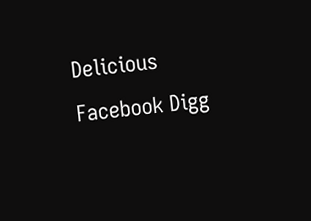Delicious Facebook Digg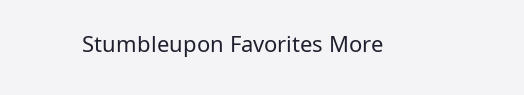Stumbleupon Favorites More